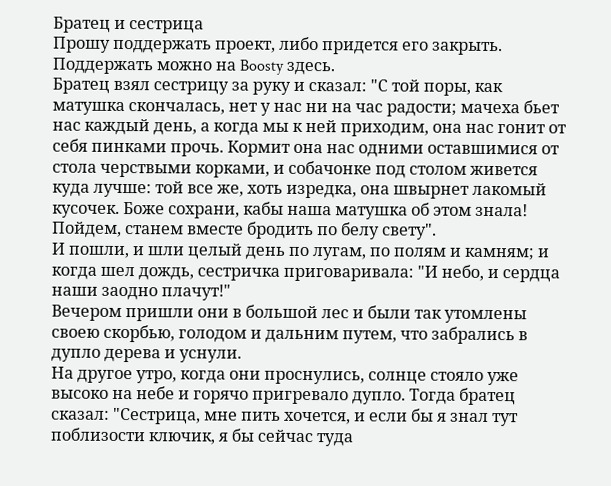Братец и сестрица
Прошу поддержать проект, либо придется его закрыть. Поддержать можно на Boosty здесь.
Братец взял сестрицу за руку и сказал: "С той поры, как матушка скончалась, нет у нас ни на час радости; мачеха бьет нас каждый день, а когда мы к ней приходим, она нас гонит от себя пинками прочь. Кормит она нас одними оставшимися от стола черствыми корками, и собачонке под столом живется куда лучше: той все же, хоть изредка, она швырнет лакомый кусочек. Боже сохрани, кабы наша матушка об этом знала! Пойдем, станем вместе бродить по белу свету".
И пошли, и шли целый день по лугам, по полям и камням; и когда шел дождь, сестричка приговаривала: "И небо, и сердца наши заодно плачут!"
Вечером пришли они в большой лес и были так утомлены своею скорбью, голодом и дальним путем, что забрались в дупло дерева и уснули.
На другое утро, когда они проснулись, солнце стояло уже высоко на небе и горячо пригревало дупло. Тогда братец сказал: "Сестрица, мне пить хочется, и если бы я знал тут поблизости ключик, я бы сейчас туда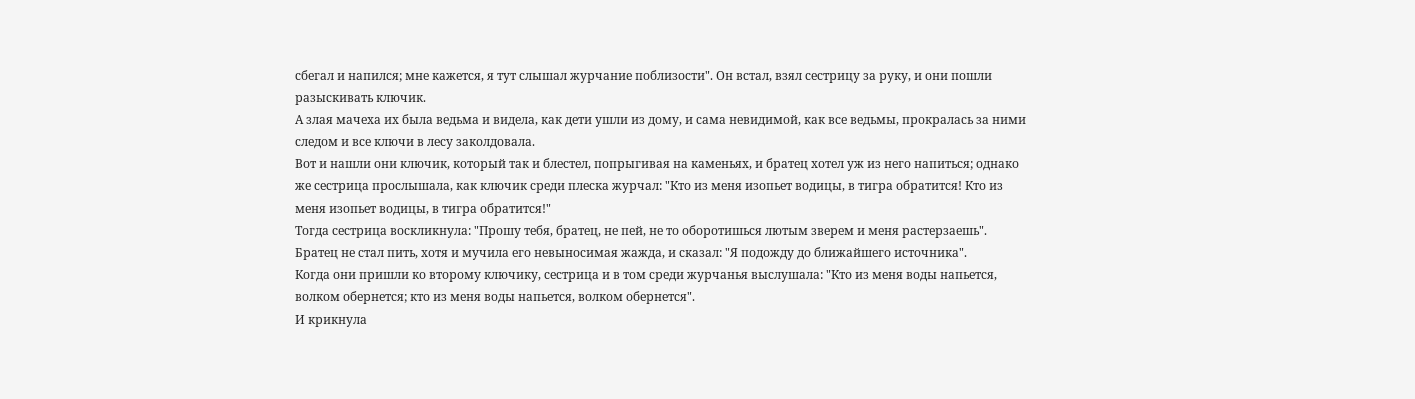сбегал и напился; мне кажется, я тут слышал журчание поблизости". Он встал, взял сестрицу за руку, и они пошли разыскивать ключик.
А злая мачеха их была ведьма и видела, как дети ушли из дому, и сама невидимой, как все ведьмы, прокралась за ними следом и все ключи в лесу заколдовала.
Вот и нашли они ключик, который так и блестел, попрыгивая на каменьях, и братец хотел уж из него напиться; однако же сестрица прослышала, как ключик среди плеска журчал: "Кто из меня изопьет водицы, в тигра обратится! Кто из меня изопьет водицы, в тигра обратится!"
Тогда сестрица воскликнула: "Прошу тебя, братец, не пей, не то оборотишься лютым зверем и меня растерзаешь".
Братец не стал пить, хотя и мучила его невыносимая жажда, и сказал: "Я подожду до ближайшего источника".
Когда они пришли ко второму ключику, сестрица и в том среди журчанья выслушала: "Кто из меня воды напьется, волком обернется; кто из меня воды напьется, волком обернется".
И крикнула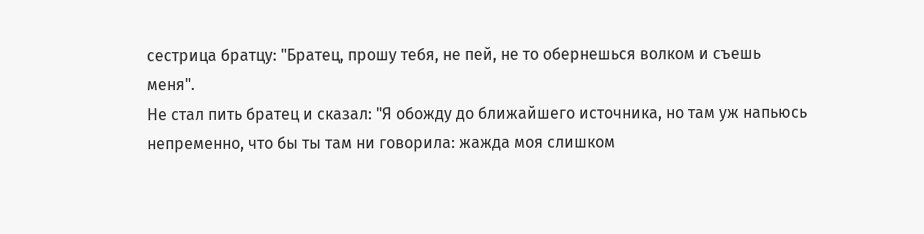сестрица братцу: "Братец, прошу тебя, не пей, не то обернешься волком и съешь меня".
Не стал пить братец и сказал: "Я обожду до ближайшего источника, но там уж напьюсь непременно, что бы ты там ни говорила: жажда моя слишком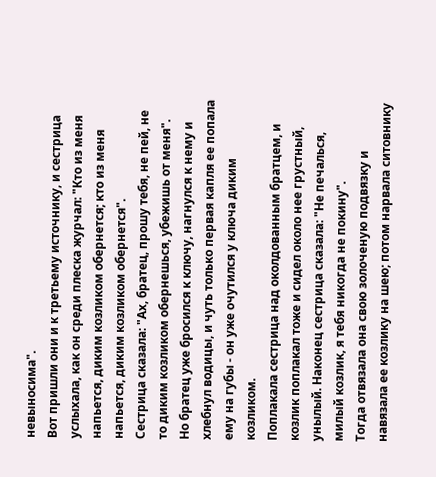невыносима".
Вот пришли они и к третьему источнику, и сестрица услыхала, как он среди плеска журчал: "Кто из меня напьется, диким козликом обернется; кто из меня напьется, диким козликом обернется".
Сестрица сказала: "Ах, братец, прошу тебя, не пей, не то диким козликом обернешься, убежишь от меня".
Но братец уже бросился к ключу, нагнулся к нему и хлебнул водицы, и чуть только первая капля ее попала ему на губы - он уже очутился у ключа диким козликом.
Поплакала сестрица над околдованным братцем, и козлик поплакал тоже и сидел около нее грустный, унылый. Наконец сестрица сказала: "Не печалься, милый козлик, я тебя никогда не покину".
Тогда отвязала она свою золоченую подвязку и навязала ее козлику на шею; потом нарвала ситовнику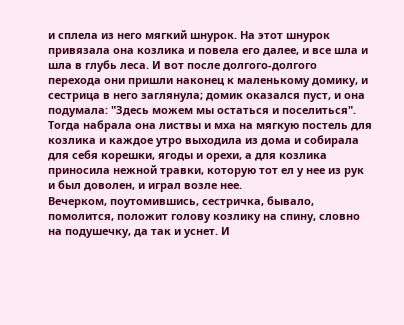и сплела из него мягкий шнурок. На этот шнурок привязала она козлика и повела его далее, и все шла и шла в глубь леса. И вот после долгого-долгого перехода они пришли наконец к маленькому домику, и сестрица в него заглянула; домик оказался пуст, и она подумала: "Здесь можем мы остаться и поселиться".
Тогда набрала она листвы и мха на мягкую постель для козлика и каждое утро выходила из дома и собирала для себя корешки, ягоды и орехи, а для козлика приносила нежной травки, которую тот ел у нее из рук и был доволен, и играл возле нее.
Вечерком, поутомившись, сестричка, бывало, помолится, положит голову козлику на спину, словно на подушечку, да так и уснет. И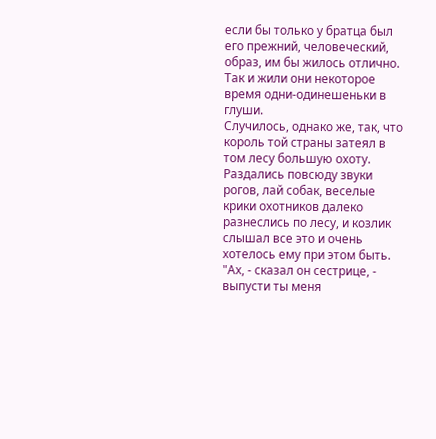если бы только у братца был его прежний, человеческий, образ, им бы жилось отлично.
Так и жили они некоторое время одни-одинешеньки в глуши.
Случилось, однако же, так, что король той страны затеял в том лесу большую охоту.
Раздались повсюду звуки рогов, лай собак, веселые крики охотников далеко разнеслись по лесу, и козлик слышал все это и очень хотелось ему при этом быть. "Ах, - сказал он сестрице, - выпусти ты меня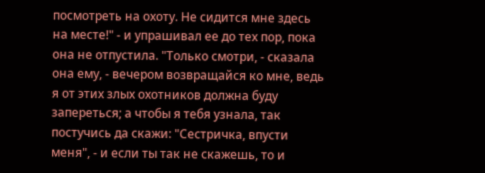посмотреть на охоту. Не сидится мне здесь на месте!" - и упрашивал ее до тех пор, пока она не отпустила. "Только смотри, - сказала она ему, - вечером возвращайся ко мне, ведь я от этих злых охотников должна буду запереться; а чтобы я тебя узнала, так постучись да скажи: "Сестричка, впусти меня", - и если ты так не скажешь, то и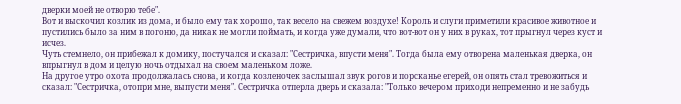дверки моей не отворю тебе".
Вот и выскочил козлик из дома, и было ему так хорошо, так весело на свежем воздухе! Король и слуги приметили красивое животное и пустились было за ним в погоню, да никак не могли поймать, и когда уже думали, что вот-вот он у них в руках, тот прыгнул через куст и исчез.
Чуть стемнело, он прибежал к домику, постучался и сказал: "Сестричка, впусти меня". Тогда была ему отворена маленькая дверка, он впрыгнул в дом и целую ночь отдыхал на своем маленьком ложе.
На другое утро охота продолжалась снова, и когда козленочек заслышал звук рогов и порсканье егерей, он опять стал тревожиться и сказал: "Сестричка, отопри мне, выпусти меня". Сестричка отперла дверь и сказала: "Только вечером приходи непременно и не забудь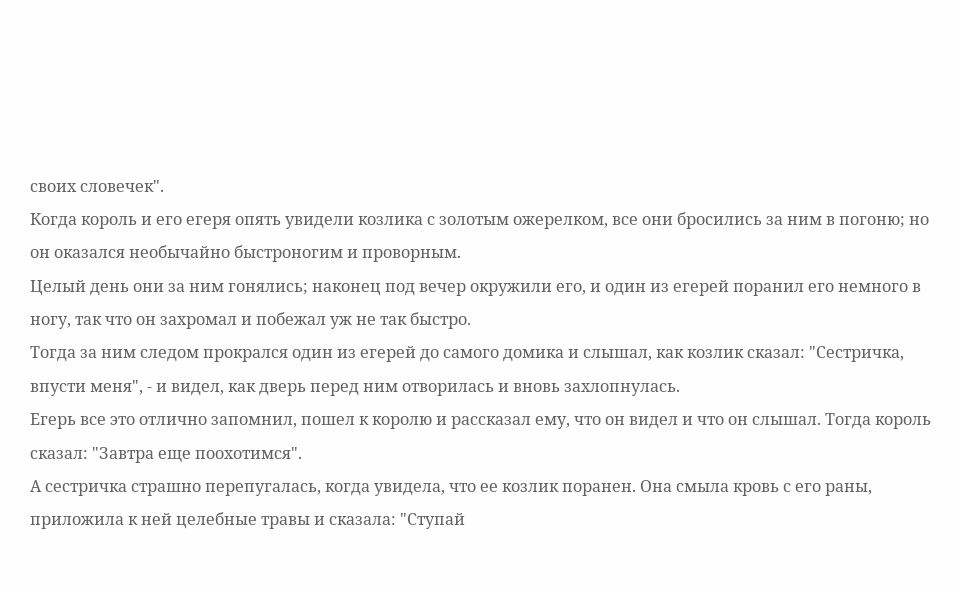своих словечек".
Когда король и его егеря опять увидели козлика с золотым ожерелком, все они бросились за ним в погоню; но он оказался необычайно быстроногим и проворным.
Целый день они за ним гонялись; наконец под вечер окружили его, и один из егерей поранил его немного в ногу, так что он захромал и побежал уж не так быстро.
Тогда за ним следом прокрался один из егерей до самого домика и слышал, как козлик сказал: "Сестричка, впусти меня", - и видел, как дверь перед ним отворилась и вновь захлопнулась.
Егерь все это отлично запомнил, пошел к королю и рассказал ему, что он видел и что он слышал. Тогда король сказал: "Завтра еще поохотимся".
А сестричка страшно перепугалась, когда увидела, что ее козлик поранен. Она смыла кровь с его раны, приложила к ней целебные травы и сказала: "Ступай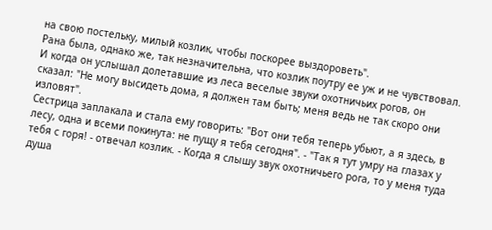на свою постельку, милый козлик, чтобы поскорее выздороветь".
Рана была, однако же, так незначительна, что козлик поутру ее уж и не чувствовал.
И когда он услышал долетавшие из леса веселые звуки охотничьих рогов, он сказал: "Не могу высидеть дома, я должен там быть; меня ведь не так скоро они изловят".
Сестрица заплакала и стала ему говорить: "Вот они тебя теперь убьют, а я здесь, в лесу, одна и всеми покинута: не пущу я тебя сегодня". - "Так я тут умру на глазах у тебя с горя! - отвечал козлик. - Когда я слышу звук охотничьего рога, то у меня туда душа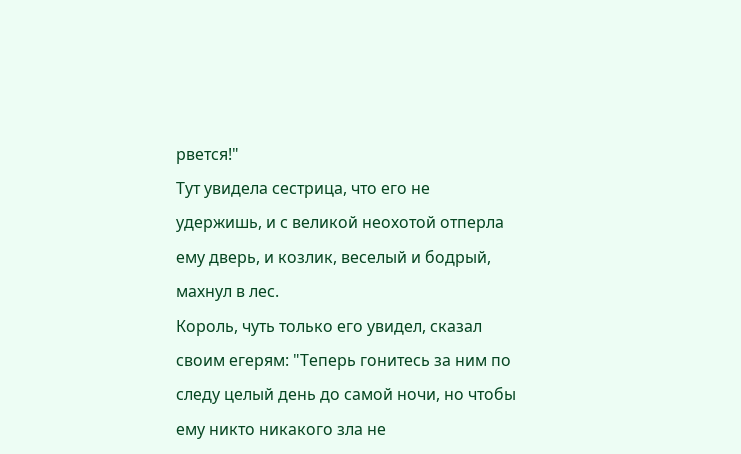рвется!"
Тут увидела сестрица, что его не удержишь, и с великой неохотой отперла ему дверь, и козлик, веселый и бодрый, махнул в лес.
Король, чуть только его увидел, сказал своим егерям: "Теперь гонитесь за ним по следу целый день до самой ночи, но чтобы ему никто никакого зла не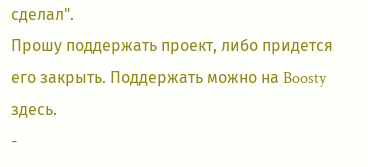сделал".
Прошу поддержать проект, либо придется его закрыть. Поддержать можно на Boosty здесь.
-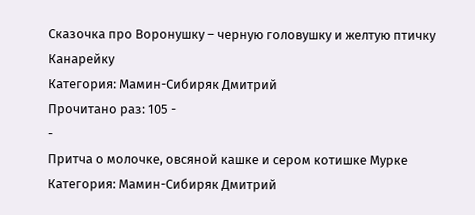Сказочка про Воронушку – черную головушку и желтую птичку Канарейку
Категория: Мамин-Сибиряк Дмитрий
Прочитано раз: 105 -
-
Притча о молочке, овсяной кашке и сером котишке Мурке
Категория: Мамин-Сибиряк Дмитрий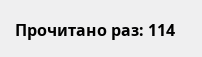Прочитано раз: 114